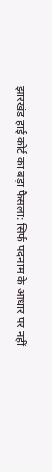झारखंड हाई कोर्ट का बड़ा फैसला: सिर्फ पदनाम के आधार पर नहीं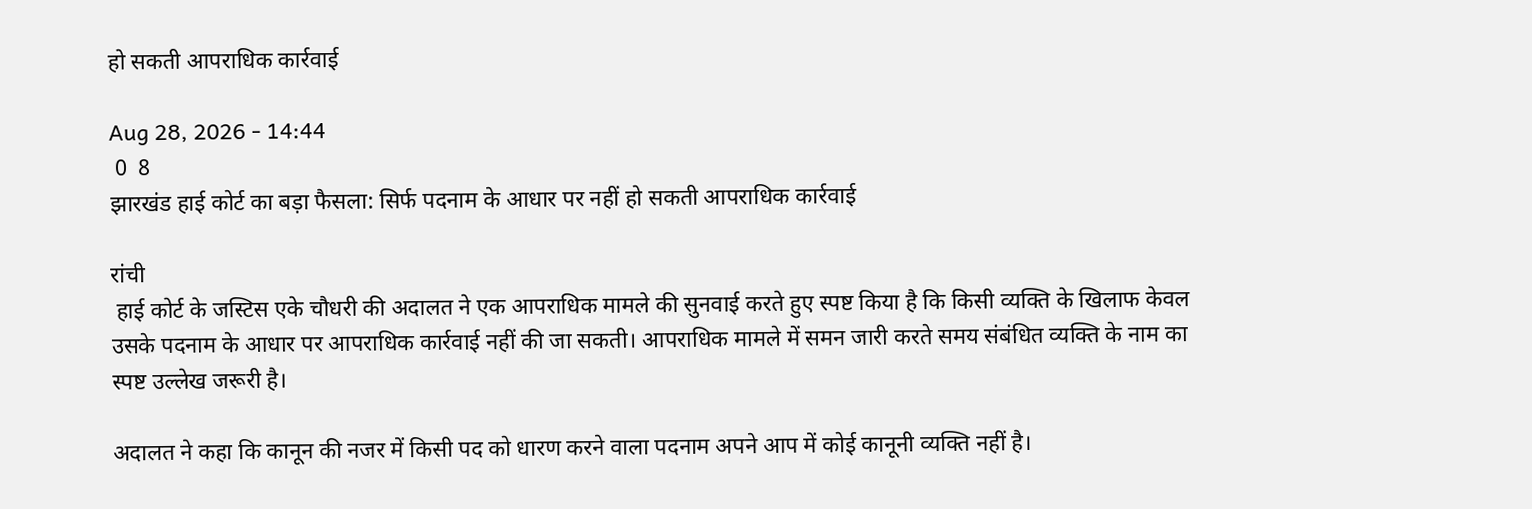हो सकती आपराधिक कार्रवाई

Aug 28, 2026 - 14:44
 0  8
झारखंड हाई कोर्ट का बड़ा फैसला: सिर्फ पदनाम के आधार पर नहीं हो सकती आपराधिक कार्रवाई

रांची
 हाई कोर्ट के जस्टिस एके चौधरी की अदालत ने एक आपराधिक मामले की सुनवाई करते हुए स्पष्ट किया है कि किसी व्यक्ति के खिलाफ केवल उसके पदनाम के आधार पर आपराधिक कार्रवाई नहीं की जा सकती। आपराधिक मामले में समन जारी करते समय संबंधित व्यक्ति के नाम का स्पष्ट उल्लेख जरूरी है।

अदालत ने कहा कि कानून की नजर में किसी पद को धारण करने वाला पदनाम अपने आप में कोई कानूनी व्यक्ति नहीं है।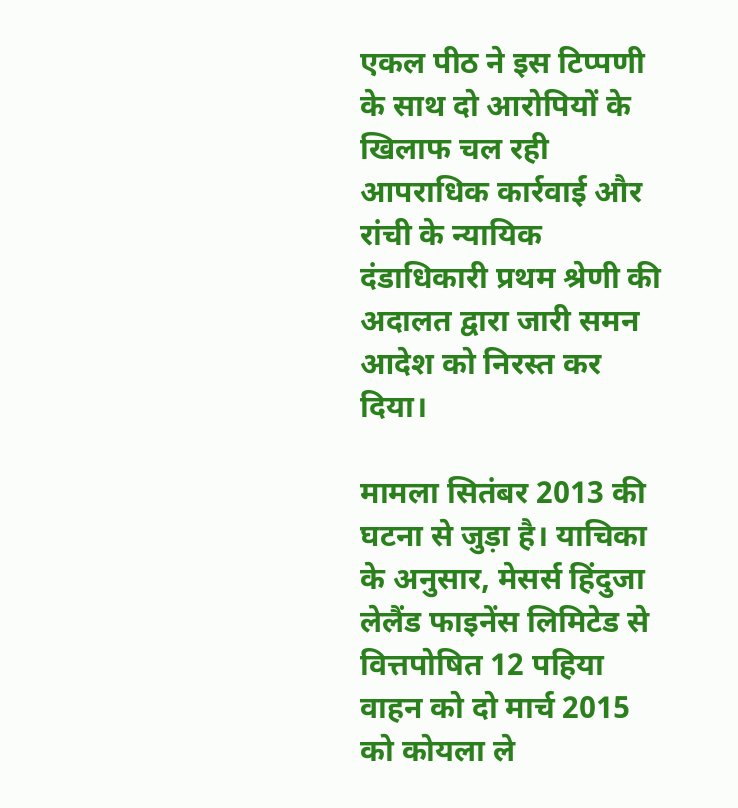एकल पीठ ने इस टिप्पणी के साथ दो आरोपियों के खिलाफ चल रही आपराधिक कार्रवाई और रांची के न्यायिक दंडाधिकारी प्रथम श्रेणी की अदालत द्वारा जारी समन आदेश को निरस्त कर दिया।

मामला सितंबर 2013 की घटना से जुड़ा है। याचिका के अनुसार, मेसर्स हिंदुजा लेलैंड फाइनेंस लिमिटेड से वित्तपोषित 12 पहिया वाहन को दो मार्च 2015 को कोयला ले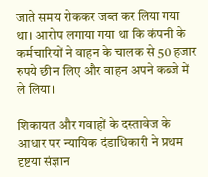जाते समय रोककर जब्त कर लिया गया था। आरोप लगाया गया था कि कंपनी के कर्मचारियों ने वाहन के चालक से 50 हजार रुपये छीन लिए और वाहन अपने कब्जे में ले लिया।

शिकायत और गवाहों के दस्तावेज के आधार पर न्यायिक दंडाधिकारी ने प्रथम दृष्टया संज्ञान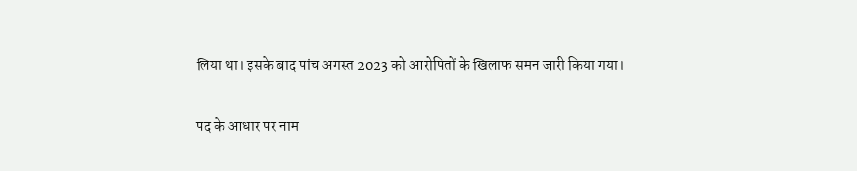लिया था। इसके बाद पांच अगस्त 2023 को आरोपितों के खिलाफ समन जारी किया गया।

पद के आधार पर नाम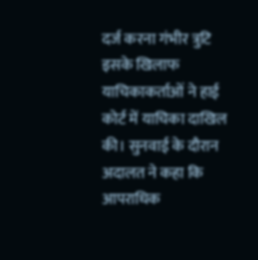दर्ज करना गंभीर त्रुटि
इसके खिलाफ याचिकाकर्ताओं ने हाई कोर्ट में याचिका दाखिल की। सुनवाई के दौरान अदालत ने कहा कि आपराधिक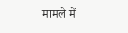मामले में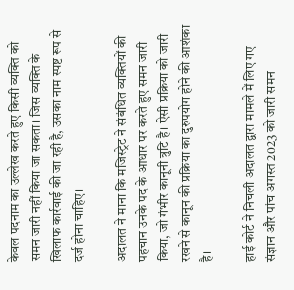केवल पदनाम का उल्लेख करते हुए किसी व्यक्ति को समन जारी नहीं किया जा सकता। जिस व्यक्ति के खिलाफ कार्रवाई की जा रही है, उसका नाम स्पष्ट रूप से दर्ज होना चाहिए।

अदालत ने माना कि मजिस्ट्रेट ने संबंधित व्यक्तियों की पहचान उनके पद के आधार पर करते हुए समन जारी किया, जो गंभीर कानूनी त्रुटि है। ऐसी प्रक्रिया को जारी रखने से कानून की प्रक्रिया का दुरुपयोग होने की आशंका है।

हाई कोर्ट ने निचली अदालत द्वारा मामले में लिए गए संज्ञान और पांच अगस्त 2023 को जारी समन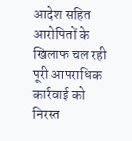आदेश सहित आरोपितों के खिलाफ चल रही पूरी आपराधिक कार्रवाई को निरस्त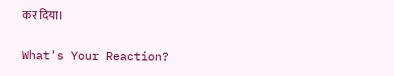कर दिया।

What's Your Reaction?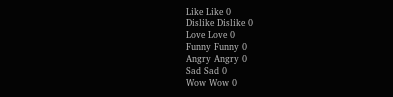Like Like 0
Dislike Dislike 0
Love Love 0
Funny Funny 0
Angry Angry 0
Sad Sad 0
Wow Wow 0